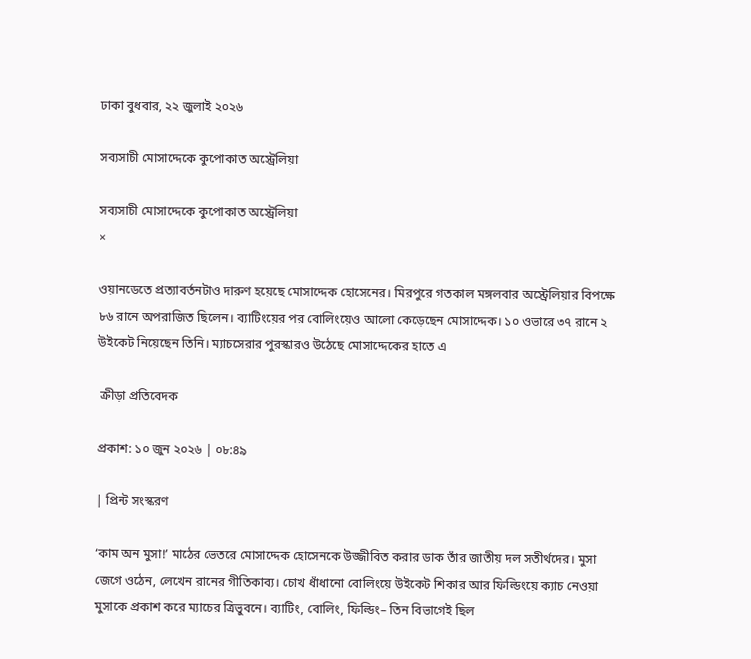ঢাকা বুধবার, ২২ জুলাই ২০২৬

সব্যসাচী মোসাদ্দেকে কুপোকাত অস্ট্রেলিয়া

সব্যসাচী মোসাদ্দেকে কুপোকাত অস্ট্রেলিয়া
×

ওয়ানডেতে প্রত্যাবর্তনটাও দারুণ হয়েছে মোসাদ্দেক হোসেনের। মিরপুরে গতকাল মঙ্গলবার অস্ট্রেলিয়ার বিপক্ষে ৮৬ রানে অপরাজিত ছিলেন। ব্যাটিংয়ের পর বোলিংয়েও আলো কেড়েছেন মোসাদ্দেক। ১০ ওভারে ৩৭ রানে ২ উইকেট নিয়েছেন তিনি। ম্যাচসেরার পুরস্কারও উঠেছে মোসাদ্দেকের হাতে এ

 ক্রীড়া প্রতিবেদক

প্রকাশ: ১০ জুন ২০২৬ | ০৮:৪৯

| প্রিন্ট সংস্করণ

‘কাম অন মুসা!’ মাঠের ভেতরে মোসাদ্দেক হোসেনকে উজ্জীবিত করার ডাক তাঁর জাতীয় দল সতীর্থদের। মুসা জেগে ওঠেন, লেখেন রানের গীতিকাব্য। চোখ ধাঁধানো বোলিংয়ে উইকেট শিকার আর ফিল্ডিংয়ে ক্যাচ নেওয়া মুসাকে প্রকাশ করে ম্যাচের ত্রিভুবনে। ব্যাটিং, বোলিং, ফিল্ডিং– তিন বিভাগেই ছিল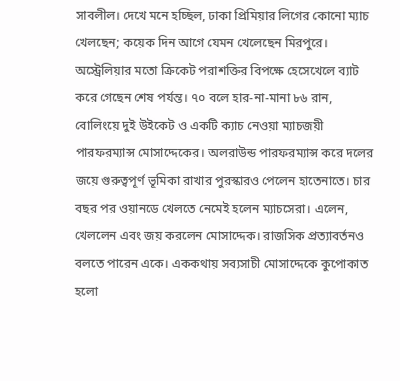সাবলীল। দেখে মনে হচ্ছিল, ঢাকা প্রিমিয়ার লিগের কোনো ম্যাচ খেলছেন; কয়েক দিন আগে যেমন খেলেছেন মিরপুরে। অস্ট্রেলিয়ার মতো ক্রিকেট পরাশক্তির বিপক্ষে হেসেখেলে ব্যাট করে গেছেন শেষ পর্যন্ত। ৭০ বলে হার-না-মানা ৮৬ রান, বোলিংয়ে দুই উইকেট ও একটি ক্যাচ নেওয়া ম্যাচজয়ী পারফরম্যান্স মোসাদ্দেকের। অলরাউন্ড পারফরম্যান্স করে দলের জয়ে গুরুত্বপূর্ণ ভূমিকা রাখার পুরস্কারও পেলেন হাতেনাতে। চার বছর পর ওয়ানডে খেলতে নেমেই হলেন ম্যাচসেরা। এলেন, খেললেন এবং জয় করলেন মোসাদ্দেক। রাজসিক প্রত্যাবর্তনও বলতে পারেন একে। এককথায় সব্যসাচী মোসাদ্দেকে কুপোকাত হলো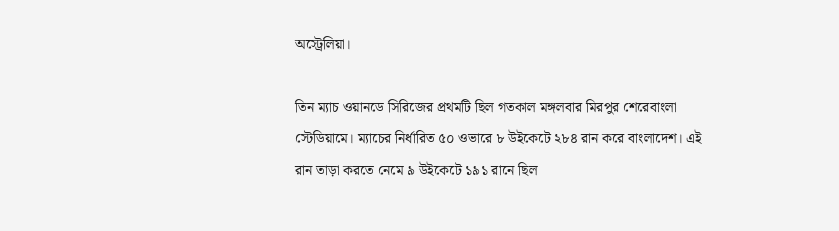অস্ট্রেলিয়া।

তিন ম্যাচ ওয়ানডে সিরিজের প্রথমটি ছিল গতকাল মঙ্গলবার মিরপুর শেরেবাংলা স্টেডিয়ামে। ম্যাচের নির্ধারিত ৫০ ওভারে ৮ উইকেটে ২৮৪ রান করে বাংলাদেশ। এই রান তাড়া করতে নেমে ৯ উইকেটে ১৯১ রানে ছিল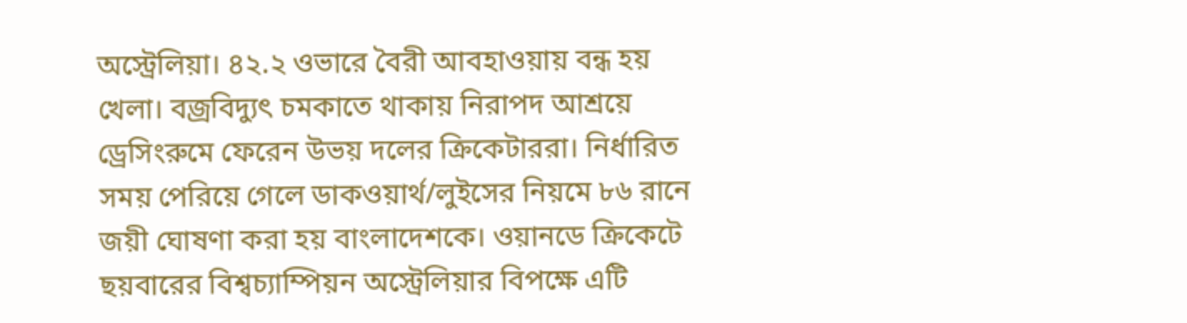অস্ট্রেলিয়া। ৪২.২ ওভারে বৈরী আবহাওয়ায় বন্ধ হয় খেলা। বজ্রবিদ্যুৎ চমকাতে থাকায় নিরাপদ আশ্রয়ে ড্রেসিংরুমে ফেরেন উভয় দলের ক্রিকেটাররা। নির্ধারিত সময় পেরিয়ে গেলে ডাকওয়ার্থ/লুইসের নিয়মে ৮৬ রানে জয়ী ঘোষণা করা হয় বাংলাদেশকে। ওয়ানডে ক্রিকেটে ছয়বারের বিশ্বচ্যাম্পিয়ন অস্ট্রেলিয়ার বিপক্ষে এটি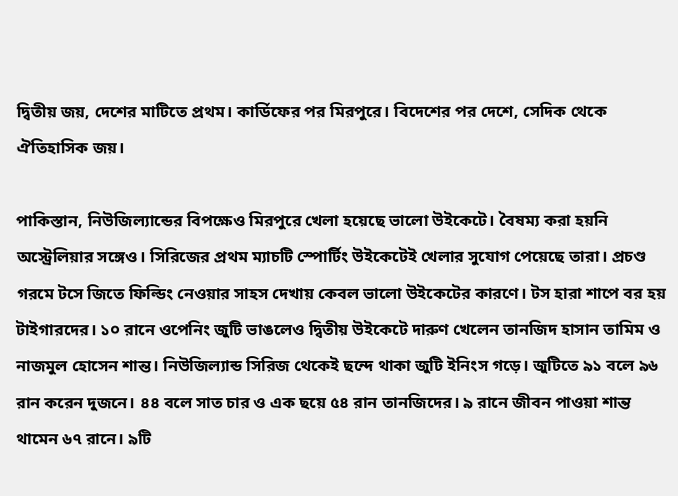দ্বিতীয় জয়, দেশের মাটিতে প্রথম। কার্ডিফের পর মিরপুরে। বিদেশের পর দেশে, সেদিক থেকে ঐতিহাসিক জয়।

পাকিস্তান, নিউজিল্যান্ডের বিপক্ষেও মিরপুরে খেলা হয়েছে ভালো উইকেটে। বৈষম্য করা হয়নি অস্ট্রেলিয়ার সঙ্গেও। সিরিজের প্রথম ম্যাচটি স্পোর্টিং উইকেটেই খেলার সুযোগ পেয়েছে তারা। প্রচণ্ড গরমে টসে জিতে ফিল্ডিং নেওয়ার সাহস দেখায় কেবল ভালো উইকেটের কারণে। টস হারা শাপে বর হয় টাইগারদের। ১০ রানে ওপেনিং জুটি ভাঙলেও দ্বিতীয় উইকেটে দারুণ খেলেন তানজিদ হাসান তামিম ও নাজমুল হোসেন শান্ত। নিউজিল্যান্ড সিরিজ থেকেই ছন্দে থাকা জুটি ইনিংস গড়ে। জুটিতে ৯১ বলে ৯৬ রান করেন দুজনে। ৪৪ বলে সাত চার ও এক ছয়ে ৫৪ রান তানজিদের। ৯ রানে জীবন পাওয়া শান্ত থামেন ৬৭ রানে। ৯টি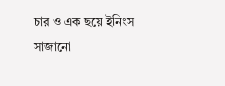চার ও এক ছয়ে ইনিংস সাজানো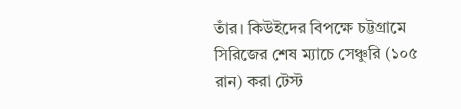তাঁর। কিউইদের বিপক্ষে চট্টগ্রামে সিরিজের শেষ ম্যাচে সেঞ্চুরি (১০৫ রান) করা টেস্ট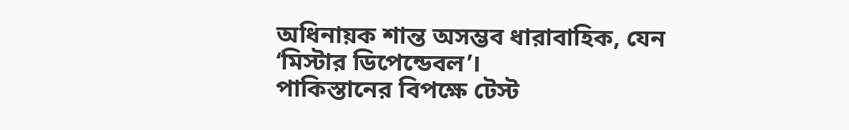অধিনায়ক শান্ত অসম্ভব ধারাবাহিক, যেন ‘মিস্টার ডিপেন্ডেবল’।
পাকিস্তানের বিপক্ষে টেস্ট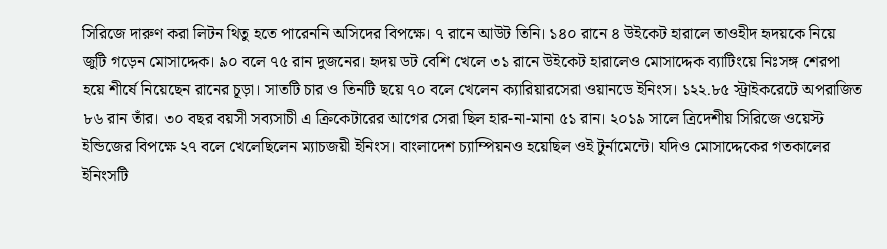সিরিজে দারুণ করা লিটন থিতু হতে পারেননি অসিদের বিপক্ষে। ৭ রানে আউট তিনি। ১৪০ রানে ৪ উইকেট হারালে তাওহীদ হৃদয়কে নিয়ে জুটি গড়েন মোসাদ্দেক। ৯০ বলে ৭৫ রান দুজনের। হৃদয় ডট বেশি খেলে ৩১ রানে উইকেট হারালেও মোসাদ্দেক ব্যাটিংয়ে নিঃসঙ্গ শেরপা হয়ে শীর্ষে নিয়েছেন রানের চূড়া। সাতটি চার ও তিনটি ছয়ে ৭০ বলে খেলেন ক্যারিয়ারসেরা ওয়ানডে ইনিংস। ১২২.৮৫ স্ট্রাইকরেটে অপরাজিত ৮৬ রান তাঁর। ৩০ বছর বয়সী সব্যসাচী এ ক্রিকেটারের আগের সেরা ছিল হার-না-মানা ৫১ রান। ২০১৯ সালে ত্রিদেশীয় সিরিজে ওয়েস্ট ইন্ডিজের বিপক্ষে ২৭ বলে খেলেছিলেন ম্যাচজয়ী ইনিংস। বাংলাদেশ চ্যাম্পিয়নও হয়েছিল ওই টুর্নামেন্টে। যদিও মোসাদ্দেকের গতকালের ইনিংসটি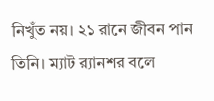নিখুঁত নয়। ২১ রানে জীবন পান তিনি। ম্যাট র‍্যানশর বলে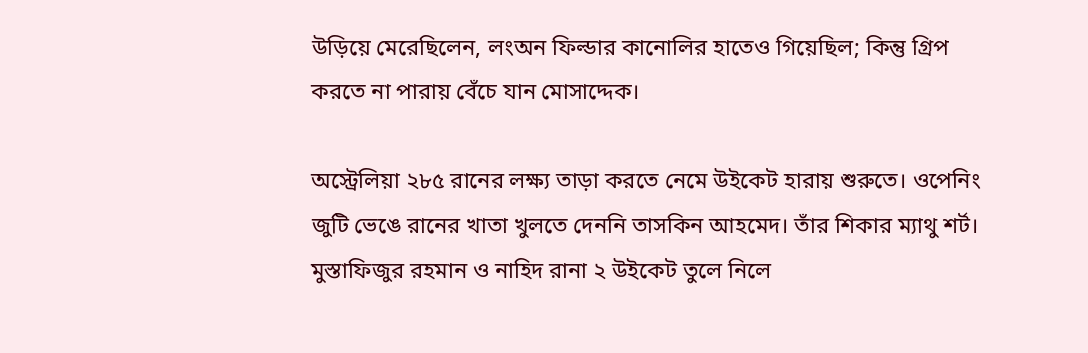উড়িয়ে মেরেছিলেন, লংঅন ফিল্ডার কানোলির হাতেও গিয়েছিল; কিন্তু গ্রিপ করতে না পারায় বেঁচে যান মোসাদ্দেক।

অস্ট্রেলিয়া ২৮৫ রানের লক্ষ্য তাড়া করতে নেমে উইকেট হারায় শুরুতে। ওপেনিং জুটি ভেঙে রানের খাতা খুলতে দেননি তাসকিন আহমেদ। তাঁর শিকার ম্যাথু শর্ট। মুস্তাফিজুর রহমান ও নাহিদ রানা ২ উইকেট তুলে নিলে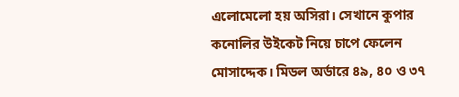এলোমেলো হয় অসিরা। সেখানে কুপার কনোলির উইকেট নিয়ে চাপে ফেলেন মোসাদ্দেক। মিডল অর্ডারে ৪৯, ৪০ ও ৩৭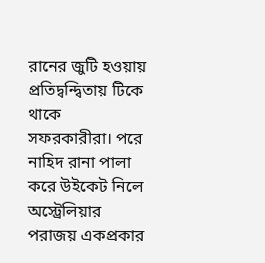রানের জুটি হওয়ায় প্রতিদ্বন্দ্বিতায় টিকে থাকে সফরকারীরা। পরে নাহিদ রানা পালা করে উইকেট নিলে অস্ট্রেলিয়ার পরাজয় একপ্রকার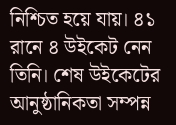নিশ্চিত হয়ে যায়। ৪১ রানে ৪ উইকেট নেন তিনি। শেষ উইকেটের আনুষ্ঠানিকতা সম্পন্ন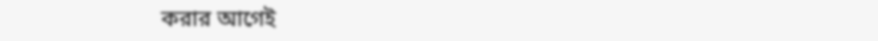করার আগেই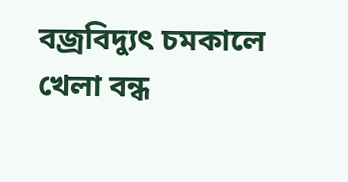বজ্রবিদ্যুৎ চমকালে খেলা বন্ধ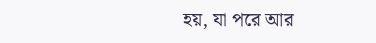হয়, যা পরে আর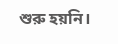শুরু হয়নি।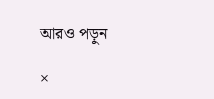আরও পড়ুন

×